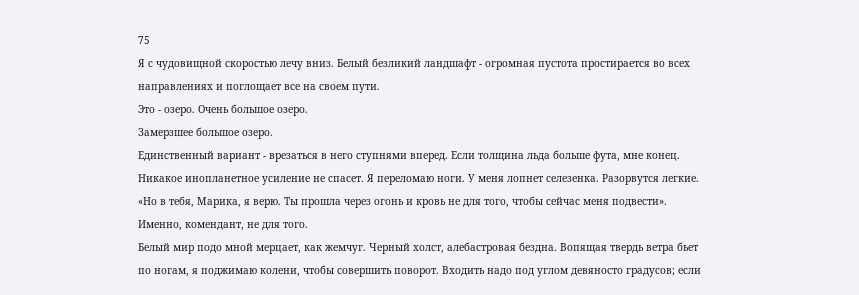75
Я с чудовищной скоростью лечу вниз. Белый безликий ландшафт - огромная пустота простирается во всех направлениях и поглощает все на своем пути.
Это - озеро. Очень большое озеро.
Замерзшее большое озеро.
Единственный вариант - врезаться в него ступнями вперед. Если толщина льда больше фута, мне конец. Никакое инопланетное усиление не спасет. Я переломаю ноги. У меня лопнет селезенка. Разорвутся легкие.
«Но в тебя, Марика, я верю. Ты прошла через огонь и кровь не для того, чтобы сейчас меня подвести».
Именно, комендант, не для того.
Белый мир подо мной мерцает, как жемчуг. Черный холст, алебастровая бездна. Вопящая твердь ветра бьет по ногам, я поджимаю колени, чтобы совершить поворот. Входить надо под углом девяносто градусов; если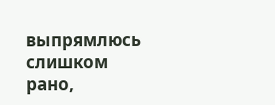выпрямлюсь слишком рано,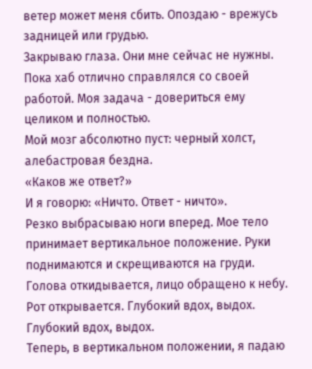ветер может меня сбить. Опоздаю - врежусь задницей или грудью.
Закрываю глаза. Они мне сейчас не нужны. Пока хаб отлично справлялся со своей работой. Моя задача - довериться ему целиком и полностью.
Мой мозг абсолютно пуст: черный холст, алебастровая бездна.
«Каков же ответ?»
И я говорю: «Ничто. Ответ - ничто».
Резко выбрасываю ноги вперед. Мое тело принимает вертикальное положение. Руки поднимаются и скрещиваются на груди. Голова откидывается, лицо обращено к небу. Рот открывается. Глубокий вдох, выдох. Глубокий вдох, выдох.
Теперь, в вертикальном положении, я падаю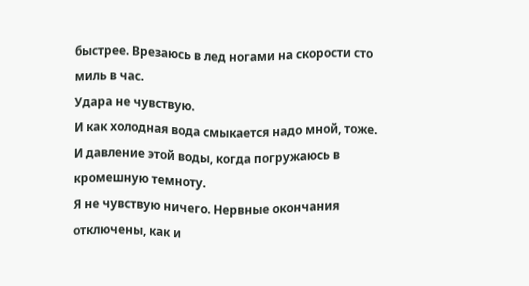быстрее. Врезаюсь в лед ногами на скорости сто миль в час.
Удара не чувствую.
И как холодная вода смыкается надо мной, тоже.
И давление этой воды, когда погружаюсь в кромешную темноту.
Я не чувствую ничего. Нервные окончания отключены, как и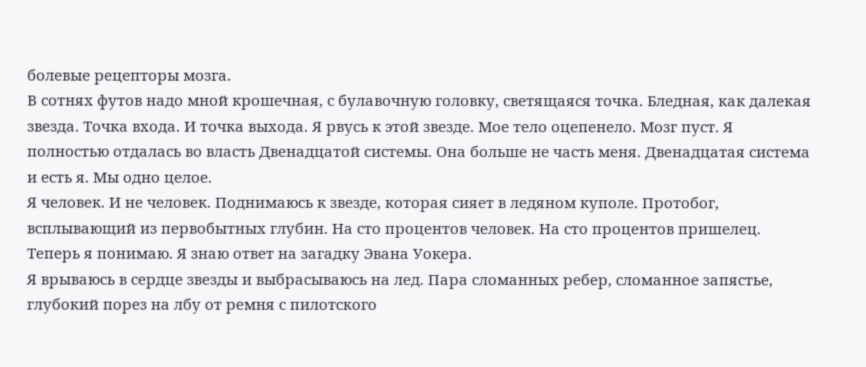болевые рецепторы мозга.
В сотнях футов надо мной крошечная, с булавочную головку, светящаяся точка. Бледная, как далекая звезда. Точка входа. И точка выхода. Я рвусь к этой звезде. Мое тело оцепенело. Мозг пуст. Я полностью отдалась во власть Двенадцатой системы. Она больше не часть меня. Двенадцатая система и есть я. Мы одно целое.
Я человек. И не человек. Поднимаюсь к звезде, которая сияет в ледяном куполе. Протобог, всплывающий из первобытных глубин. На сто процентов человек. На сто процентов пришелец. Теперь я понимаю. Я знаю ответ на загадку Эвана Уокера.
Я врываюсь в сердце звезды и выбрасываюсь на лед. Пара сломанных ребер, сломанное запястье, глубокий порез на лбу от ремня с пилотского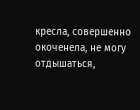кресла, совершенно окоченела, не могу отдышаться,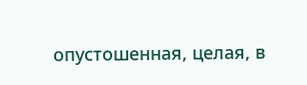опустошенная, целая, в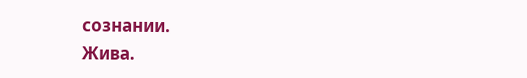сознании.
Жива.